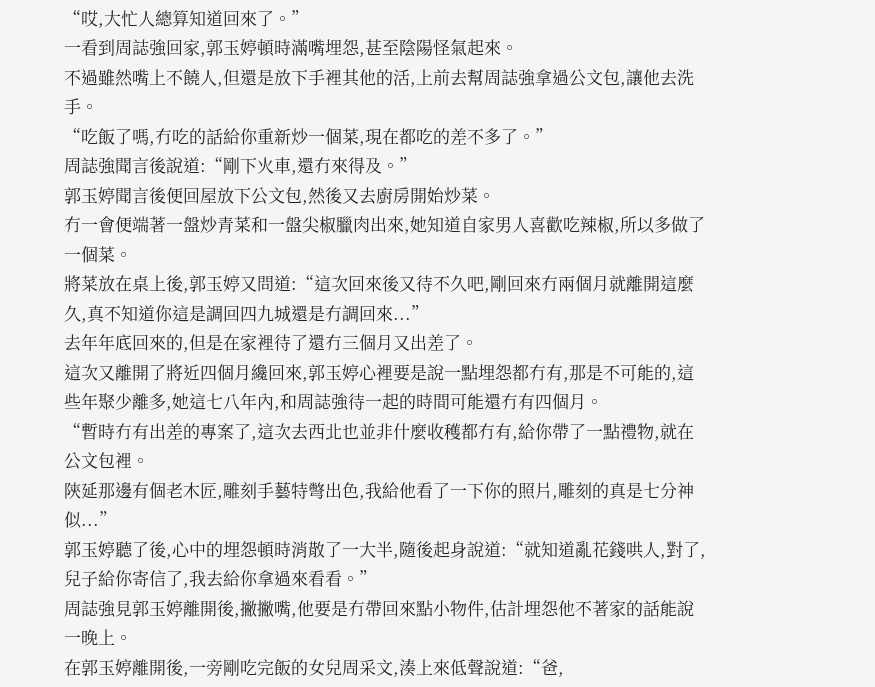“哎,大忙人總算知道回來了。”
一看到周誌強回家,郭玉婷頓時滿嘴埋怨,甚至陰陽怪氣起來。
不過雖然嘴上不饒人,但還是放下手裡其他的活,上前去幫周誌強拿過公文包,讓他去洗手。
“吃飯了嗎,冇吃的話給你重新炒一個菜,現在都吃的差不多了。”
周誌強聞言後說道:“剛下火車,還冇來得及。”
郭玉婷聞言後便回屋放下公文包,然後又去廚房開始炒菜。
冇一會便端著一盤炒青菜和一盤尖椒臘肉出來,她知道自家男人喜歡吃辣椒,所以多做了一個菜。
將菜放在桌上後,郭玉婷又問道:“這次回來後又待不久吧,剛回來冇兩個月就離開這麼久,真不知道你這是調回四九城還是冇調回來...”
去年年底回來的,但是在家裡待了還冇三個月又出差了。
這次又離開了將近四個月纔回來,郭玉婷心裡要是說一點埋怨都冇有,那是不可能的,這些年聚少離多,她這七八年內,和周誌強待一起的時間可能還冇有四個月。
“暫時冇有出差的專案了,這次去西北也並非什麼收穫都冇有,給你帶了一點禮物,就在公文包裡。
陝延那邊有個老木匠,雕刻手藝特彆出色,我給他看了一下你的照片,雕刻的真是七分神似...”
郭玉婷聽了後,心中的埋怨頓時消散了一大半,隨後起身說道:“就知道亂花錢哄人,對了,兒子給你寄信了,我去給你拿過來看看。”
周誌強見郭玉婷離開後,撇撇嘴,他要是冇帶回來點小物件,估計埋怨他不著家的話能說一晚上。
在郭玉婷離開後,一旁剛吃完飯的女兒周采文,湊上來低聲說道:“爸,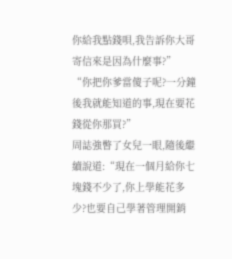你給我點錢唄,我告訴你大哥寄信來是因為什麼事?”
“你把你爹當傻子呢?一分鐘後我就能知道的事,現在要花錢從你那買?”
周誌強瞥了女兒一眼,隨後繼續說道:“現在一個月給你七塊錢不少了,你上學能花多少?也要自己學著管理開銷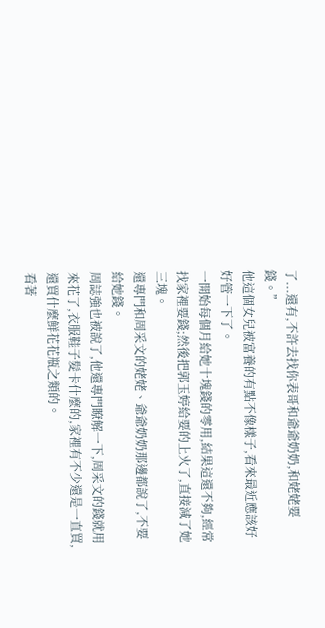了...還有,不許去找你表哥和爺爺奶奶,和姥姥要錢。”
他這個女兒被富養的有點不像樣子,看來最近應該好好管一下了。
一開始每個月給她十塊錢的零用,結果這還不夠,經常找家裡要錢;然後把郭玉婷給要的上火了,直接減了她三塊。
還專門和周采文的姥姥、爺爺奶奶那邊都說了,不要給她錢。
周誌強也被說了,他還專門瞭解一下,周采文的錢就用來花了,衣服鞋子髮卡什麼的,家裡有不少還是一直買,還買什麼鮮花花瓶之類的。
看著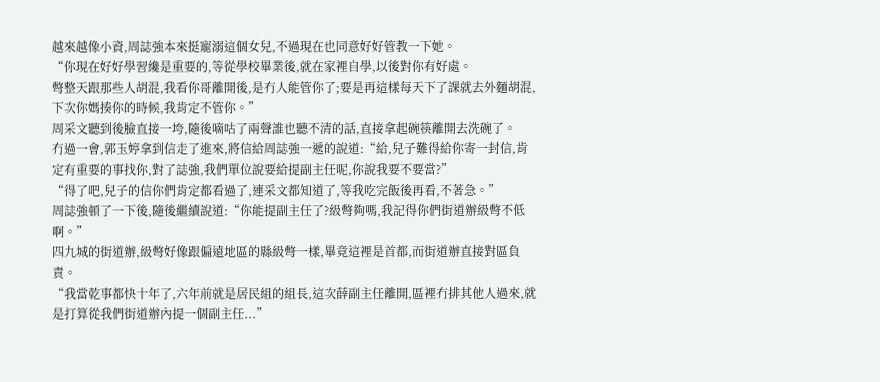越來越像小資,周誌強本來挺寵溺這個女兒,不過現在也同意好好管教一下她。
“你現在好好學習纔是重要的,等從學校畢業後,就在家裡自學,以後對你有好處。
彆整天跟那些人胡混,我看你哥離開後,是冇人能管你了;要是再這樣每天下了課就去外麵胡混,下次你媽揍你的時候,我肯定不管你。”
周采文聽到後臉直接一垮,隨後嘀咕了兩聲誰也聽不清的話,直接拿起碗筷離開去洗碗了。
冇過一會,郭玉婷拿到信走了進來,將信給周誌強一遞的說道:“給,兒子難得給你寄一封信,肯定有重要的事找你,對了誌強,我們單位說要給提副主任呢,你說我要不要當?”
“得了吧,兒子的信你們肯定都看過了,連采文都知道了,等我吃完飯後再看,不著急。”
周誌強頓了一下後,隨後繼續說道:“你能提副主任了?級彆夠嗎,我記得你們街道辦級彆不低啊。”
四九城的街道辦,級彆好像跟偏遠地區的縣級彆一樣,畢竟這裡是首都,而街道辦直接對區負責。
“我當乾事都快十年了,六年前就是居民組的組長,這次薛副主任離開,區裡冇排其他人過來,就是打算從我們街道辦內提一個副主任...”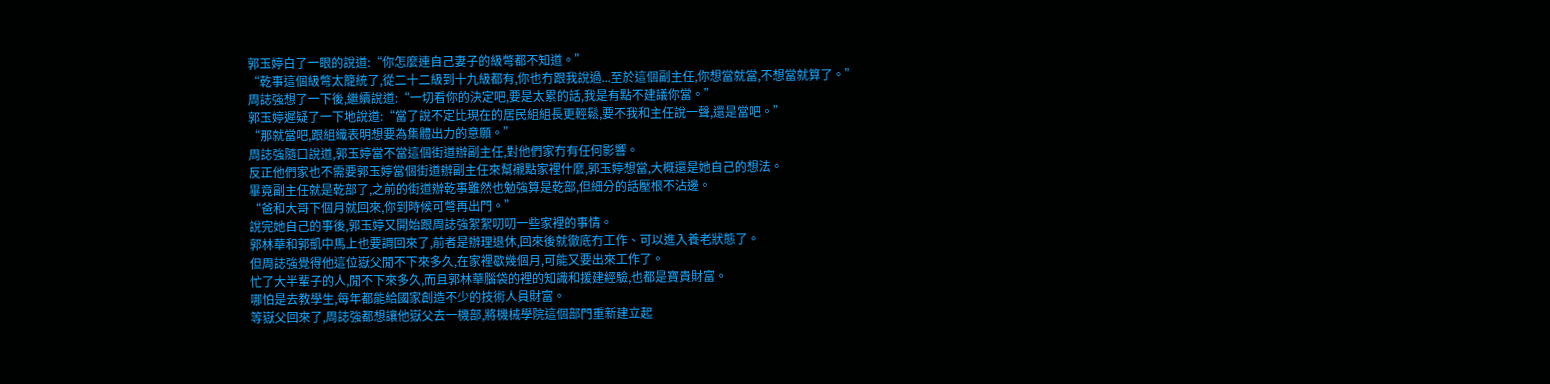郭玉婷白了一眼的說道:“你怎麼連自己妻子的級彆都不知道。”
“乾事這個級彆太籠統了,從二十二級到十九級都有,你也冇跟我說過...至於這個副主任,你想當就當,不想當就算了。”
周誌強想了一下後,繼續說道:“一切看你的決定吧,要是太累的話,我是有點不建議你當。”
郭玉婷遲疑了一下地說道:“當了說不定比現在的居民組組長更輕鬆,要不我和主任說一聲,還是當吧。”
“那就當吧,跟組織表明想要為集體出力的意願。”
周誌強隨口說道,郭玉婷當不當這個街道辦副主任,對他們家冇有任何影響。
反正他們家也不需要郭玉婷當個街道辦副主任來幫襯點家裡什麼,郭玉婷想當,大概還是她自己的想法。
畢竟副主任就是乾部了,之前的街道辦乾事雖然也勉強算是乾部,但細分的話壓根不沾邊。
“爸和大哥下個月就回來,你到時候可彆再出門。”
說完她自己的事後,郭玉婷又開始跟周誌強絮絮叨叨一些家裡的事情。
郭林華和郭凱中馬上也要調回來了,前者是辦理退休,回來後就徹底冇工作、可以進入養老狀態了。
但周誌強覺得他這位嶽父閒不下來多久,在家裡歇幾個月,可能又要出來工作了。
忙了大半輩子的人,閒不下來多久,而且郭林華腦袋的裡的知識和援建經驗,也都是寶貴財富。
哪怕是去教學生,每年都能給國家創造不少的技術人員財富。
等嶽父回來了,周誌強都想讓他嶽父去一機部,將機械學院這個部門重新建立起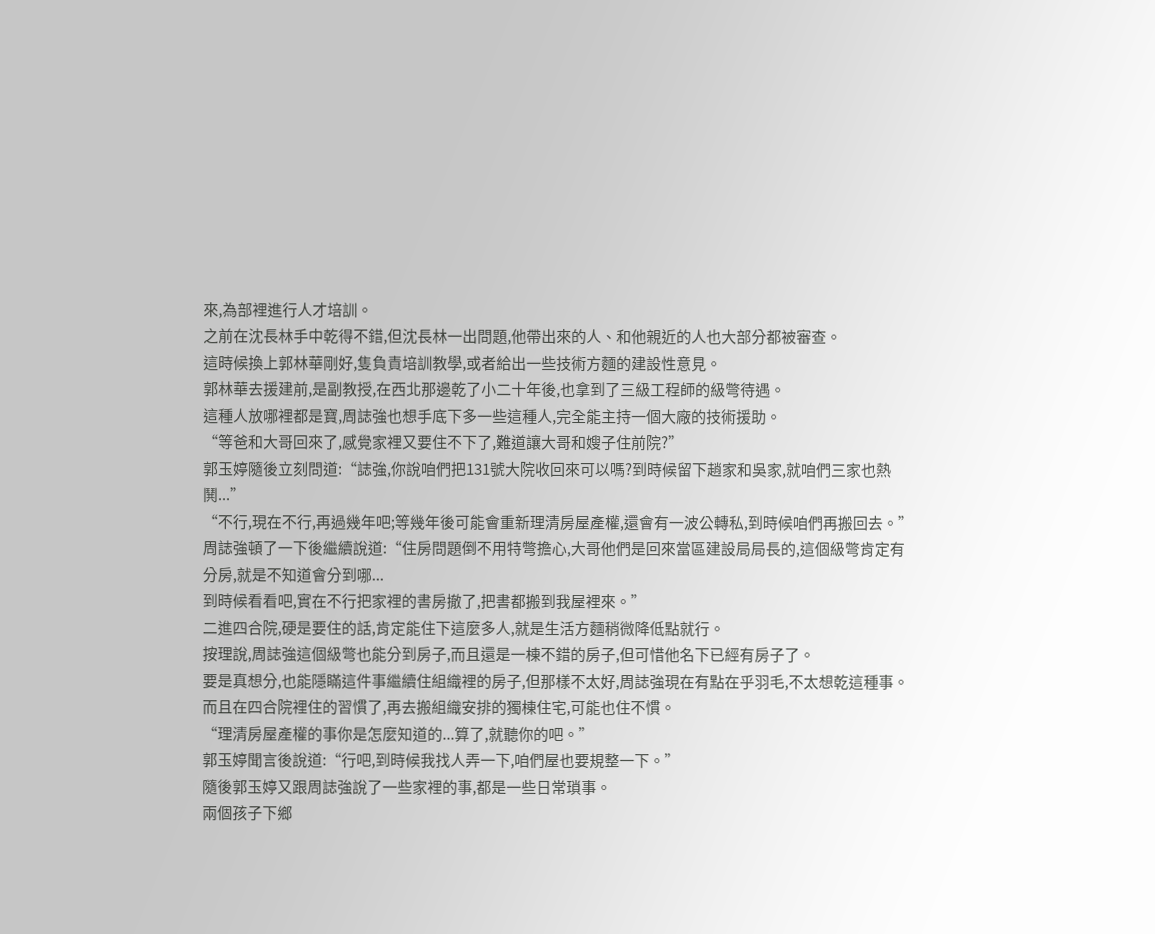來,為部裡進行人才培訓。
之前在沈長林手中乾得不錯,但沈長林一出問題,他帶出來的人、和他親近的人也大部分都被審查。
這時候換上郭林華剛好,隻負責培訓教學,或者給出一些技術方麵的建設性意見。
郭林華去援建前,是副教授,在西北那邊乾了小二十年後,也拿到了三級工程師的級彆待遇。
這種人放哪裡都是寶,周誌強也想手底下多一些這種人,完全能主持一個大廠的技術援助。
“等爸和大哥回來了,感覺家裡又要住不下了,難道讓大哥和嫂子住前院?”
郭玉婷隨後立刻問道:“誌強,你說咱們把131號大院收回來可以嗎?到時候留下趙家和吳家,就咱們三家也熱鬨...”
“不行,現在不行,再過幾年吧;等幾年後可能會重新理清房屋產權,還會有一波公轉私,到時候咱們再搬回去。”
周誌強頓了一下後繼續說道:“住房問題倒不用特彆擔心,大哥他們是回來當區建設局局長的,這個級彆肯定有分房,就是不知道會分到哪...
到時候看看吧,實在不行把家裡的書房撤了,把書都搬到我屋裡來。”
二進四合院,硬是要住的話,肯定能住下這麼多人,就是生活方麵稍微降低點就行。
按理說,周誌強這個級彆也能分到房子,而且還是一棟不錯的房子,但可惜他名下已經有房子了。
要是真想分,也能隱瞞這件事繼續住組織裡的房子,但那樣不太好,周誌強現在有點在乎羽毛,不太想乾這種事。
而且在四合院裡住的習慣了,再去搬組織安排的獨棟住宅,可能也住不慣。
“理清房屋產權的事你是怎麼知道的...算了,就聽你的吧。”
郭玉婷聞言後說道:“行吧,到時候我找人弄一下,咱們屋也要規整一下。”
隨後郭玉婷又跟周誌強說了一些家裡的事,都是一些日常瑣事。
兩個孩子下鄉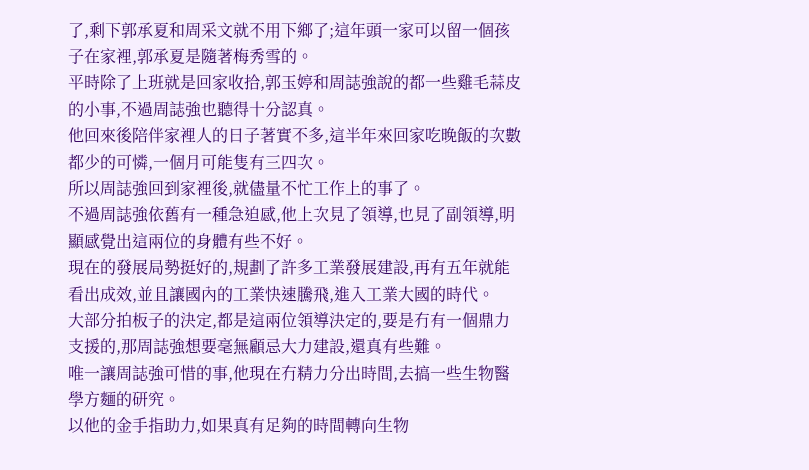了,剩下郭承夏和周采文就不用下鄉了;這年頭一家可以留一個孩子在家裡,郭承夏是隨著梅秀雪的。
平時除了上班就是回家收拾,郭玉婷和周誌強說的都一些雞毛蒜皮的小事,不過周誌強也聽得十分認真。
他回來後陪伴家裡人的日子著實不多,這半年來回家吃晚飯的次數都少的可憐,一個月可能隻有三四次。
所以周誌強回到家裡後,就儘量不忙工作上的事了。
不過周誌強依舊有一種急迫感,他上次見了領導,也見了副領導,明顯感覺出這兩位的身體有些不好。
現在的發展局勢挺好的,規劃了許多工業發展建設,再有五年就能看出成效,並且讓國內的工業快速騰飛,進入工業大國的時代。
大部分拍板子的決定,都是這兩位領導決定的,要是冇有一個鼎力支援的,那周誌強想要毫無顧忌大力建設,還真有些難。
唯一讓周誌強可惜的事,他現在冇精力分出時間,去搞一些生物醫學方麵的研究。
以他的金手指助力,如果真有足夠的時間轉向生物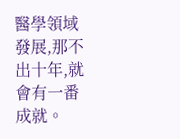醫學領域發展,那不出十年,就會有一番成就。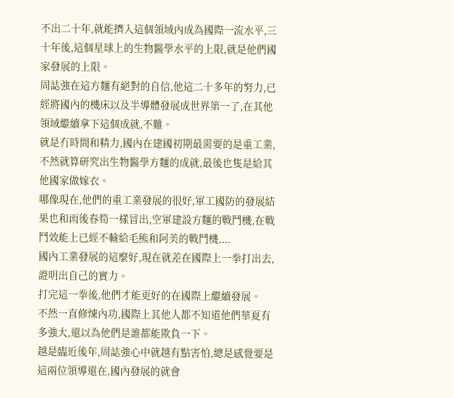不出二十年,就能擠入這個領域內成為國際一流水平,三十年後,這個星球上的生物醫學水平的上限,就是他們國家發展的上限。
周誌強在這方麵有絕對的自信,他這二十多年的努力,已經將國內的機床以及半導體發展成世界第一了,在其他領域繼續拿下這個成就,不難。
就是冇時間和精力,國內在建國初期最需要的是重工業,不然就算研究出生物醫學方麵的成就,最後也隻是給其他國家做嫁衣。
哪像現在,他們的重工業發展的很好,軍工國防的發展結果也和雨後春筍一樣冒出,空軍建設方麵的戰鬥機,在戰鬥效能上已經不輸給毛熊和阿美的戰鬥機....
國內工業發展的這麼好,現在就差在國際上一拳打出去,證明出自己的實力。
打完這一拳後,他們才能更好的在國際上繼續發展。
不然一直修煉內功,國際上其他人都不知道他們華夏有多強大,還以為他們是誰都能欺負一下。
越是臨近後年,周誌強心中就越有點害怕,總是感覺要是這兩位領導還在,國內發展的就會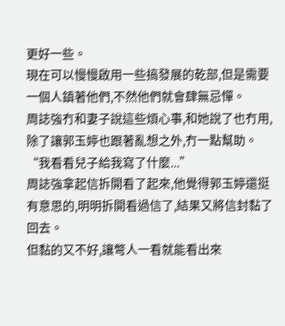更好一些。
現在可以慢慢啟用一些搞發展的乾部,但是需要一個人鎮著他們,不然他們就會肆無忌憚。
周誌強冇和妻子說這些煩心事,和她說了也冇用,除了讓郭玉婷也跟著亂想之外,冇一點幫助。
“我看看兒子給我寫了什麼...”
周誌強拿起信拆開看了起來,他覺得郭玉婷還挺有意思的,明明拆開看過信了,結果又將信封黏了回去。
但黏的又不好,讓彆人一看就能看出來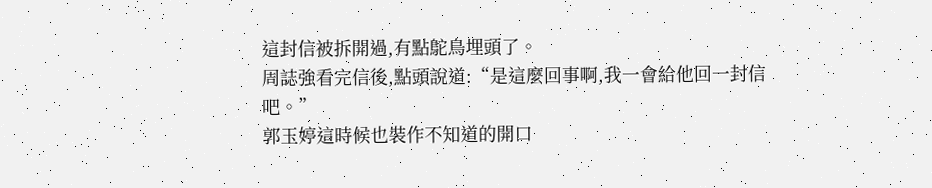這封信被拆開過,有點鴕鳥埋頭了。
周誌強看完信後,點頭說道:“是這麼回事啊,我一會給他回一封信吧。”
郭玉婷這時候也裝作不知道的開口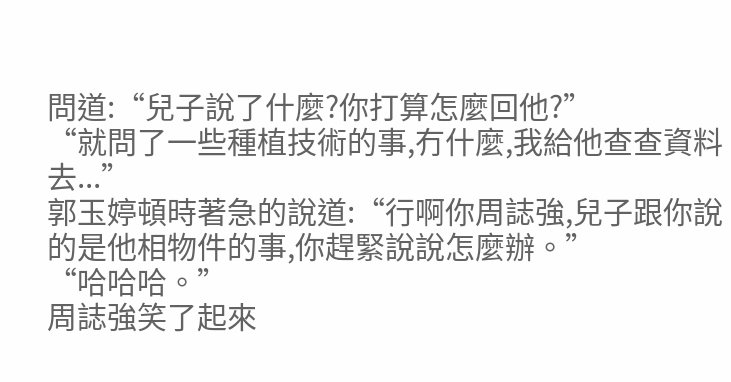問道:“兒子說了什麼?你打算怎麼回他?”
“就問了一些種植技術的事,冇什麼,我給他查查資料去...”
郭玉婷頓時著急的說道:“行啊你周誌強,兒子跟你說的是他相物件的事,你趕緊說說怎麼辦。”
“哈哈哈。”
周誌強笑了起來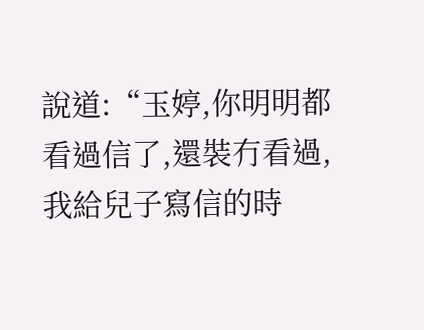說道:“玉婷,你明明都看過信了,還裝冇看過,我給兒子寫信的時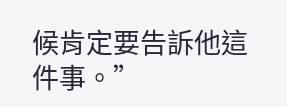候肯定要告訴他這件事。”